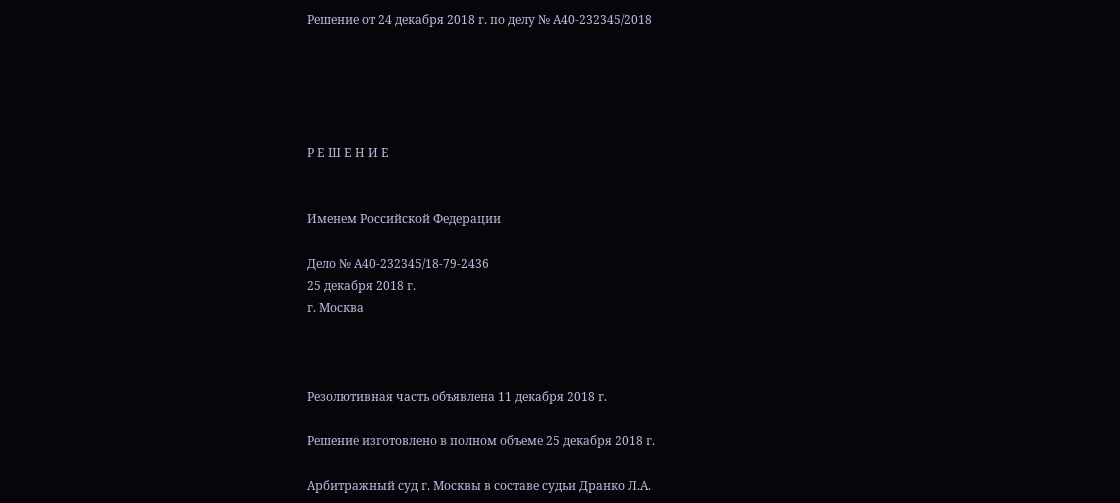Решение от 24 декабря 2018 г. по делу № А40-232345/2018





Р Е Ш Е Н И Е


Именем Российской Федерации

Дело № А40-232345/18-79-2436
25 декабря 2018 г.
г. Москва



Резолютивная часть объявлена 11 декабря 2018 г.

Решение изготовлено в полном объеме 25 декабря 2018 г.

Арбитражный суд г. Москвы в составе судьи Дранко Л.А.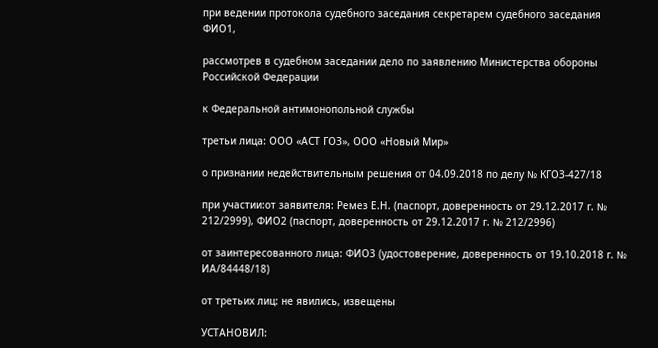при ведении протокола судебного заседания секретарем судебного заседания ФИО1,

рассмотрев в судебном заседании дело по заявлению Министерства обороны Российской Федерации

к Федеральной антимонопольной службы

третьи лица: ООО «АСТ ГОЗ», ООО «Новый Мир»

о признании недействительным решения от 04.09.2018 по делу № КГОЗ-427/18

при участии:от заявителя: Ремез Е.Н. (паспорт, доверенность от 29.12.2017 г. № 212/2999), ФИО2 (паспорт, доверенность от 29.12.2017 г. № 212/2996)

от заинтересованного лица: ФИО3 (удостоверение, доверенность от 19.10.2018 г. № ИА/84448/18)

от третьих лиц: не явились, извещены

УСТАНОВИЛ: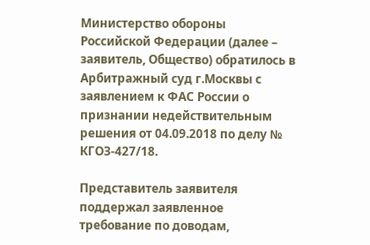Министерство обороны Российской Федерации (далее – заявитель, Общество) обратилось в Арбитражный суд г.Москвы с заявлением к ФАС России о признании недействительным решения от 04.09.2018 по делу № КГОЗ-427/18.

Представитель заявителя поддержал заявленное требование по доводам,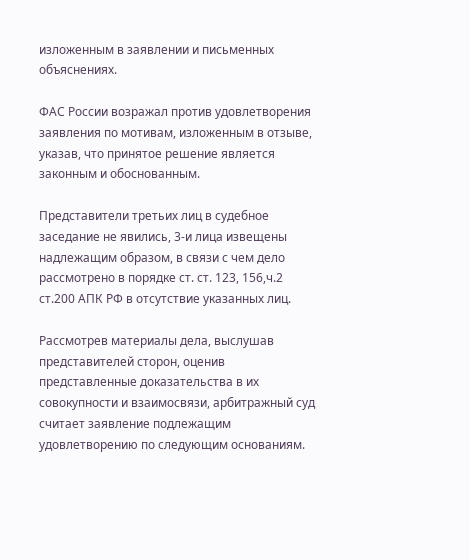изложенным в заявлении и письменных объяснениях.

ФАС России возражал против удовлетворения заявления по мотивам, изложенным в отзыве, указав, что принятое решение является законным и обоснованным.

Представители третьих лиц в судебное заседание не явились, 3-и лица извещены надлежащим образом, в связи с чем дело рассмотрено в порядке ст. ст. 123, 156,ч.2 ст.200 АПК РФ в отсутствие указанных лиц.

Рассмотрев материалы дела, выслушав представителей сторон, оценив представленные доказательства в их совокупности и взаимосвязи, арбитражный суд считает заявление подлежащим удовлетворению по следующим основаниям.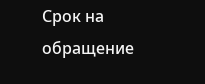Срок на обращение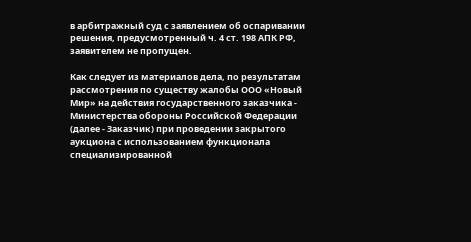в арбитражный суд с заявлением об оспаривании решения, предусмотренный ч. 4 ст. 198 АПК РФ, заявителем не пропущен.

Как следует из материалов дела, по результатам рассмотрения по существу жалобы ООО «Новый Мир» на действия государственного заказчика - Министерства обороны Российской Федерации (далее - Заказчик) при проведении закрытого аукциона с использованием функционала специализированной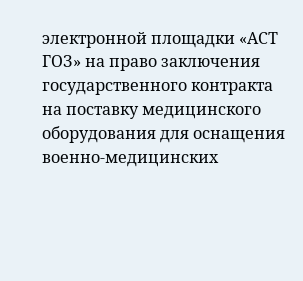электронной площадки «АСТ ГОЗ» на право заключения государственного контракта на поставку медицинского оборудования для оснащения военно-медицинских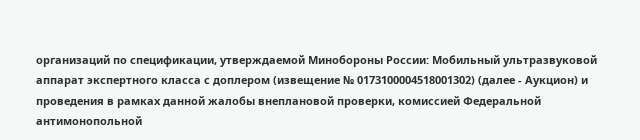организаций по спецификации, утверждаемой Минобороны России: Мобильный ультразвуковой аппарат экспертного класса с доплером (извещение № 0173100004518001302) (далее - Аукцион) и проведения в рамках данной жалобы внеплановой проверки, комиссией Федеральной антимонопольной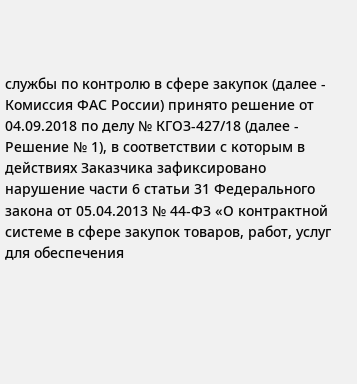службы по контролю в сфере закупок (далее - Комиссия ФАС России) принято решение от 04.09.2018 по делу № КГОЗ-427/18 (далее - Решение № 1), в соответствии с которым в действиях Заказчика зафиксировано нарушение части 6 статьи 31 Федерального закона от 05.04.2013 № 44-ФЗ «О контрактной системе в сфере закупок товаров, работ, услуг для обеспечения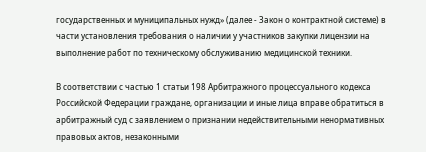государственных и муниципальных нужд» (далее - Закон о контрактной системе) в части установления требования о наличии у участников закупки лицензии на выполнение работ по техническому обслуживанию медицинской техники.

В соответствии с частью 1 статьи 198 Арбитражного процессуального кодекса Российской Федерации граждане, организации и иные лица вправе обратиться в арбитражный суд с заявлением о признании недействительными ненормативных правовых актов, незаконными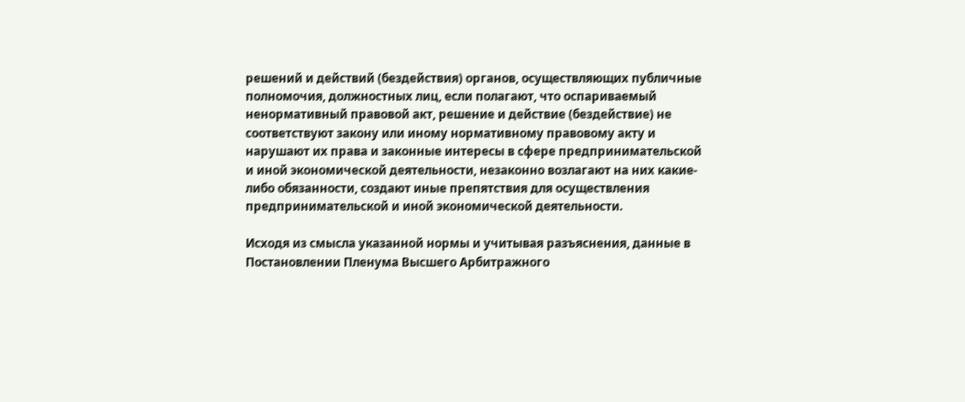решений и действий (бездействия) органов, осуществляющих публичные полномочия, должностных лиц, если полагают, что оспариваемый ненормативный правовой акт, решение и действие (бездействие) не соответствуют закону или иному нормативному правовому акту и нарушают их права и законные интересы в сфере предпринимательской и иной экономической деятельности, незаконно возлагают на них какие-либо обязанности, создают иные препятствия для осуществления предпринимательской и иной экономической деятельности.

Исходя из смысла указанной нормы и учитывая разъяснения, данные в Постановлении Пленума Высшего Арбитражного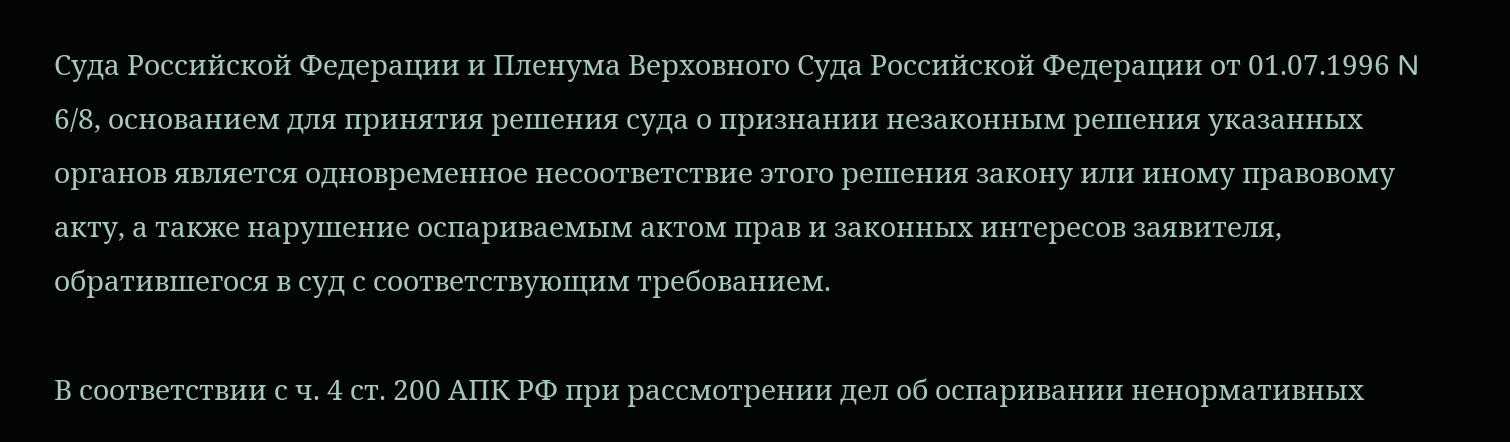Суда Российской Федерации и Пленума Верховного Суда Российской Федерации от 01.07.1996 N 6/8, основанием для принятия решения суда о признании незаконным решения указанных органов является одновременное несоответствие этого решения закону или иному правовому акту, а также нарушение оспариваемым актом прав и законных интересов заявителя, обратившегося в суд с соответствующим требованием.

В соответствии с ч. 4 ст. 200 АПК РФ при рассмотрении дел об оспаривании ненормативных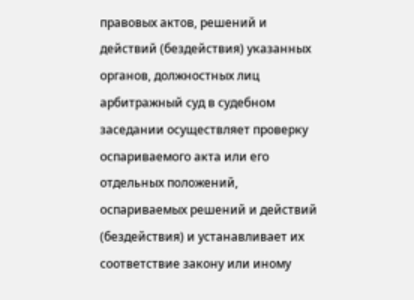правовых актов, решений и действий (бездействия) указанных органов, должностных лиц арбитражный суд в судебном заседании осуществляет проверку оспариваемого акта или его отдельных положений, оспариваемых решений и действий (бездействия) и устанавливает их соответствие закону или иному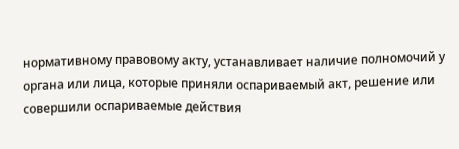нормативному правовому акту, устанавливает наличие полномочий у органа или лица, которые приняли оспариваемый акт, решение или совершили оспариваемые действия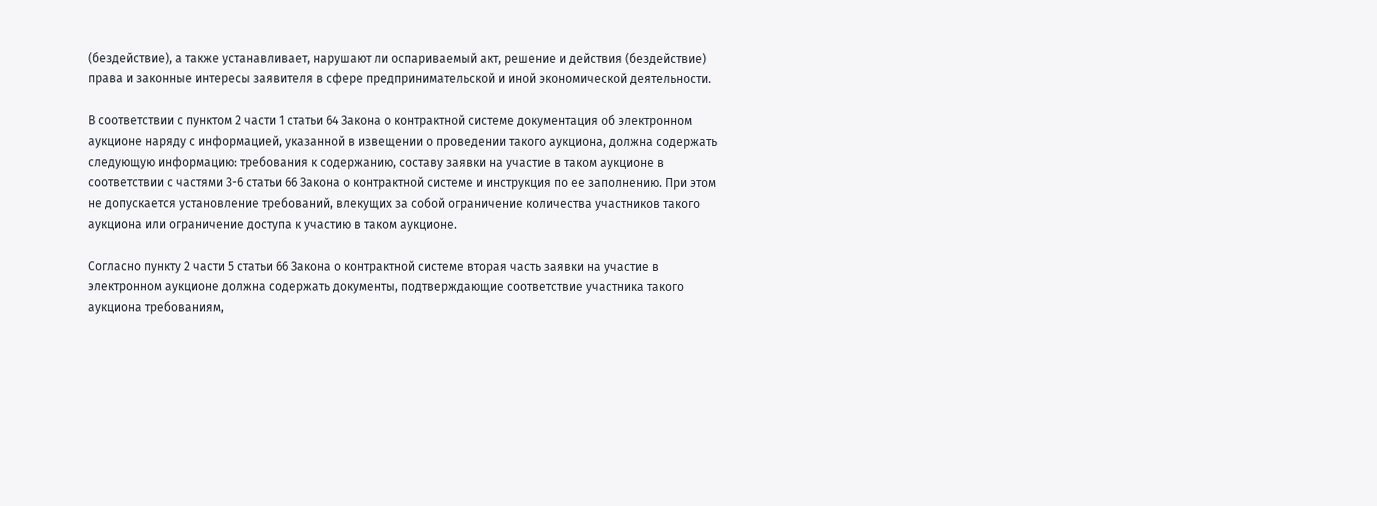(бездействие), а также устанавливает, нарушают ли оспариваемый акт, решение и действия (бездействие) права и законные интересы заявителя в сфере предпринимательской и иной экономической деятельности.

В соответствии с пунктом 2 части 1 статьи 64 Закона о контрактной системе документация об электронном аукционе наряду с информацией, указанной в извещении о проведении такого аукциона, должна содержать следующую информацию: требования к содержанию, составу заявки на участие в таком аукционе в соответствии с частями 3-6 статьи 66 Закона о контрактной системе и инструкция по ее заполнению. При этом не допускается установление требований, влекущих за собой ограничение количества участников такого аукциона или ограничение доступа к участию в таком аукционе.

Согласно пункту 2 части 5 статьи 66 Закона о контрактной системе вторая часть заявки на участие в электронном аукционе должна содержать документы, подтверждающие соответствие участника такого аукциона требованиям,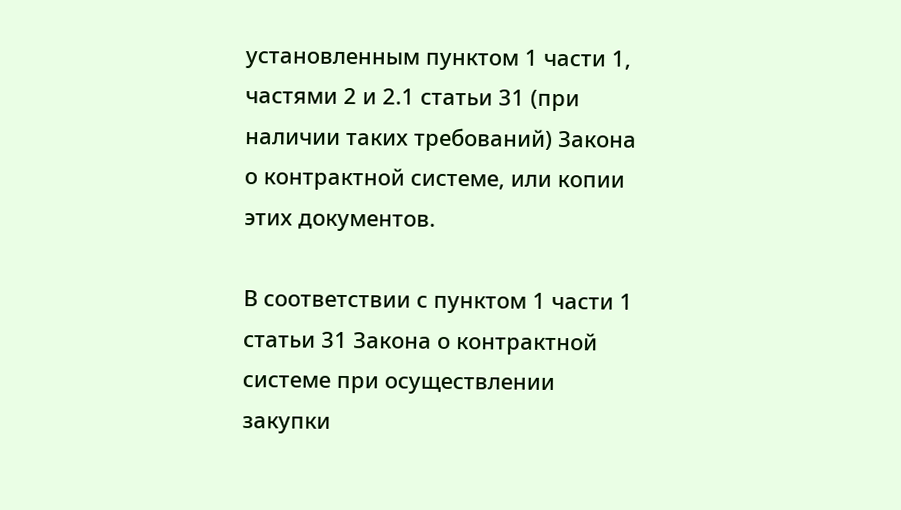установленным пунктом 1 части 1, частями 2 и 2.1 статьи 31 (при наличии таких требований) Закона о контрактной системе, или копии этих документов.

В соответствии с пунктом 1 части 1 статьи 31 Закона о контрактной системе при осуществлении закупки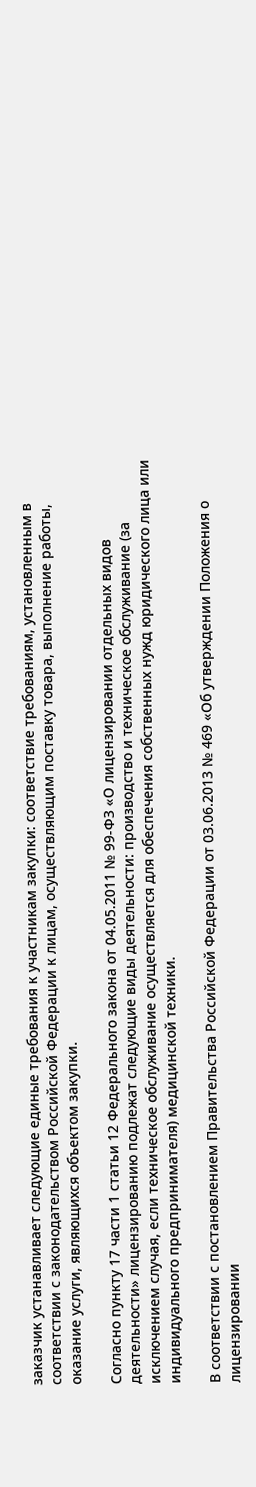заказчик устанавливает следующие единые требования к участникам закупки: соответствие требованиям, установленным в соответствии с законодательством Российской Федерации к лицам, осуществляющим поставку товара, выполнение работы, оказание услуги, являющихся объектом закупки.

Согласно пункту 17 части 1 статьи 12 Федерального закона от 04.05.2011 № 99-ФЗ «О лицензировании отдельных видов деятельности» лицензированию подлежат следующие виды деятельности: производство и техническое обслуживание (за исключением случая, если техническое обслуживание осуществляется для обеспечения собственных нужд юридического лица или индивидуального предпринимателя) медицинской техники.

В соответствии с постановлением Правительства Российской Федерации от 03.06.2013 № 469 «Об утверждении Положения о лицензировании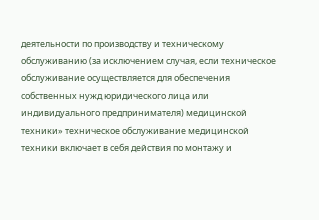деятельности по производству и техническому обслуживанию (за исключением случая, если техническое обслуживание осуществляется для обеспечения собственных нужд юридического лица или индивидуального предпринимателя) медицинской техники» техническое обслуживание медицинской техники включает в себя действия по монтажу и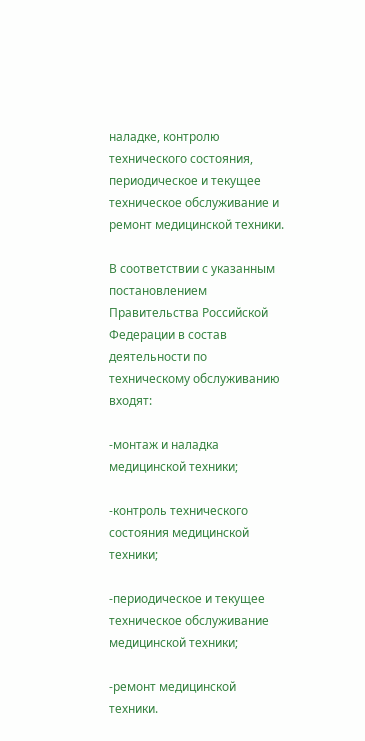наладке, контролю технического состояния, периодическое и текущее техническое обслуживание и ремонт медицинской техники.

В соответствии с указанным постановлением Правительства Российской Федерации в состав деятельности по техническому обслуживанию входят:

-монтаж и наладка медицинской техники;

-контроль технического состояния медицинской техники;

-периодическое и текущее техническое обслуживание медицинской техники;

-ремонт медицинской техники.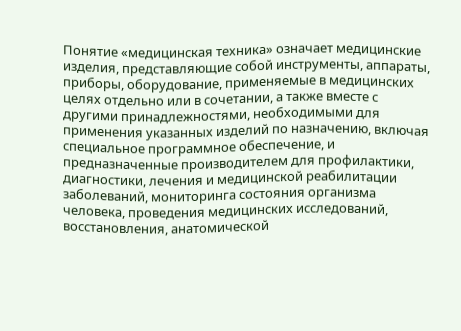Понятие «медицинская техника» означает медицинские изделия, представляющие собой инструменты, аппараты, приборы, оборудование, применяемые в медицинских целях отдельно или в сочетании, а также вместе с другими принадлежностями, необходимыми для применения указанных изделий по назначению, включая специальное программное обеспечение, и предназначенные производителем для профилактики, диагностики, лечения и медицинской реабилитации заболеваний, мониторинга состояния организма человека, проведения медицинских исследований, восстановления, анатомической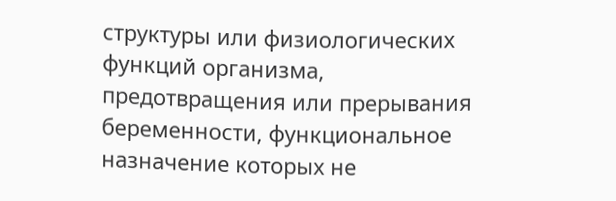структуры или физиологических функций организма, предотвращения или прерывания беременности, функциональное назначение которых не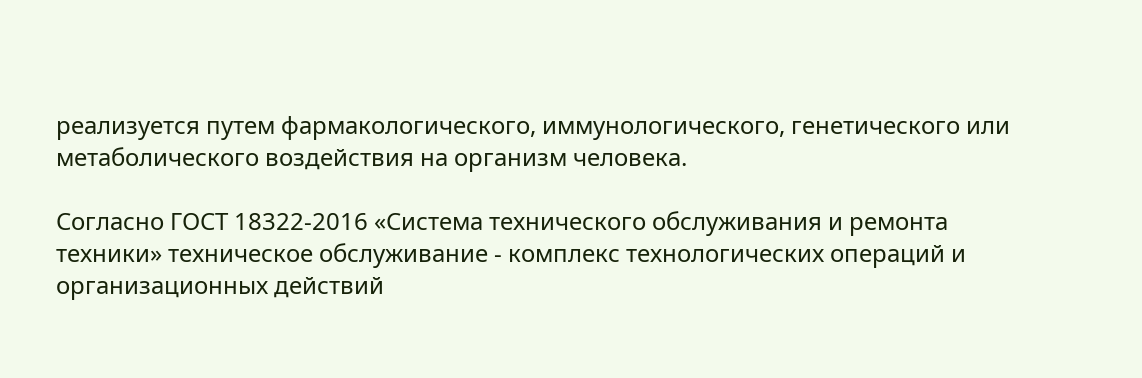реализуется путем фармакологического, иммунологического, генетического или метаболического воздействия на организм человека.

Согласно ГОСТ 18322-2016 «Система технического обслуживания и ремонта техники» техническое обслуживание - комплекс технологических операций и организационных действий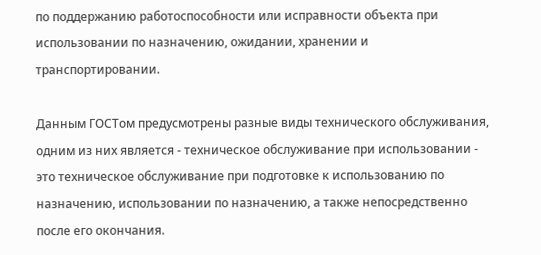по поддержанию работоспособности или исправности объекта при использовании по назначению, ожидании, хранении и транспортировании.

Данным ГОСТом предусмотрены разные виды технического обслуживания, одним из них является - техническое обслуживание при использовании - это техническое обслуживание при подготовке к использованию по назначению, использовании по назначению, а также непосредственно после его окончания.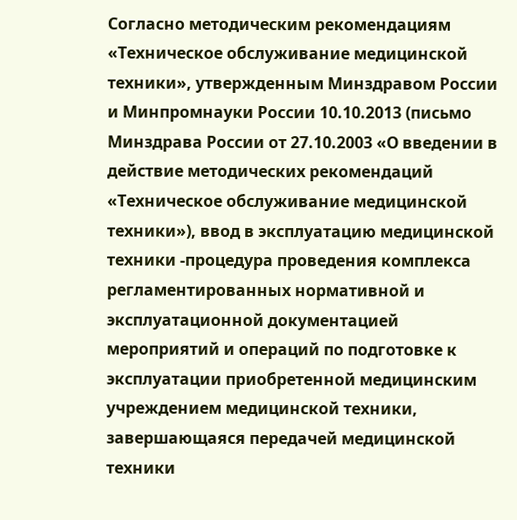Согласно методическим рекомендациям «Техническое обслуживание медицинской техники», утвержденным Минздравом России и Минпромнауки России 10.10.2013 (письмо Минздрава России от 27.10.2003 «О введении в действие методических рекомендаций «Техническое обслуживание медицинской техники»), ввод в эксплуатацию медицинской техники -процедура проведения комплекса регламентированных нормативной и эксплуатационной документацией мероприятий и операций по подготовке к эксплуатации приобретенной медицинским учреждением медицинской техники, завершающаяся передачей медицинской техники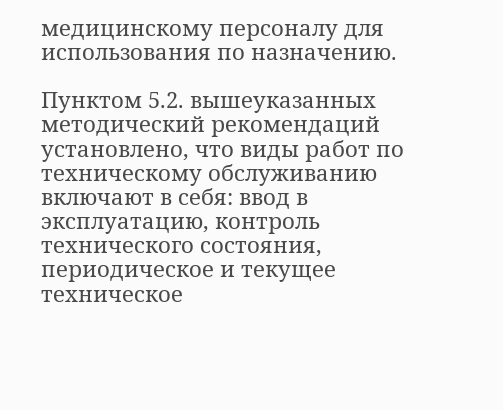медицинскому персоналу для использования по назначению.

Пунктом 5.2. вышеуказанных методический рекомендаций установлено, что виды работ по техническому обслуживанию включают в себя: ввод в эксплуатацию, контроль технического состояния, периодическое и текущее техническое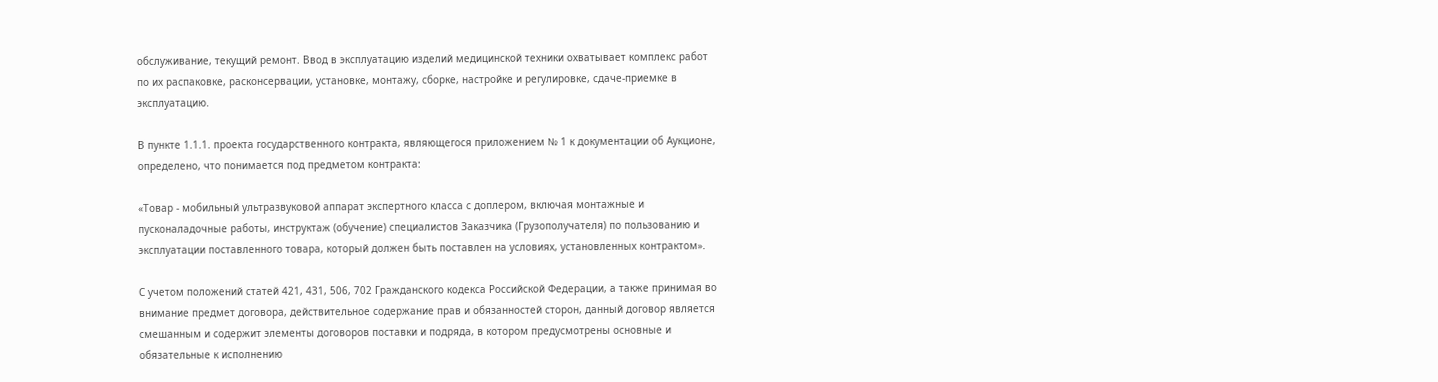обслуживание, текущий ремонт. Ввод в эксплуатацию изделий медицинской техники охватывает комплекс работ по их распаковке, расконсервации, установке, монтажу, сборке, настройке и регулировке, сдаче-приемке в эксплуатацию.

В пункте 1.1.1. проекта государственного контракта, являющегося приложением № 1 к документации об Аукционе, определено, что понимается под предметом контракта:

«Товар - мобильный ультразвуковой аппарат экспертного класса с доплером, включая монтажные и пусконаладочные работы, инструктаж (обучение) специалистов Заказчика (Грузополучателя) по пользованию и эксплуатации поставленного товара, который должен быть поставлен на условиях, установленных контрактом».

С учетом положений статей 421, 431, 506, 702 Гражданского кодекса Российской Федерации, а также принимая во внимание предмет договора, действительное содержание прав и обязанностей сторон, данный договор является смешанным и содержит элементы договоров поставки и подряда, в котором предусмотрены основные и обязательные к исполнению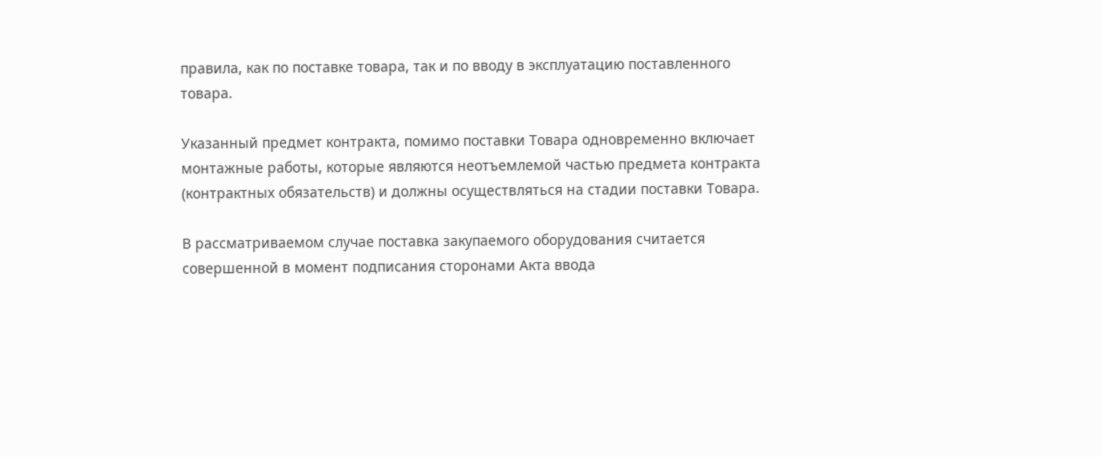правила, как по поставке товара, так и по вводу в эксплуатацию поставленного товара.

Указанный предмет контракта, помимо поставки Товара одновременно включает монтажные работы, которые являются неотъемлемой частью предмета контракта (контрактных обязательств) и должны осуществляться на стадии поставки Товара.

В рассматриваемом случае поставка закупаемого оборудования считается совершенной в момент подписания сторонами Акта ввода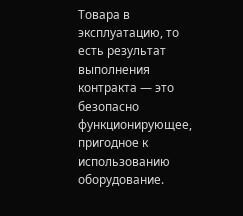Товара в эксплуатацию, то есть результат выполнения контракта — это безопасно функционирующее, пригодное к использованию оборудование.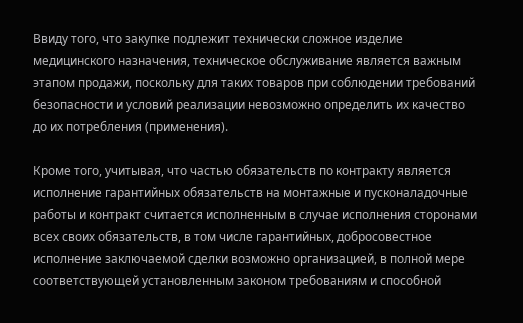Ввиду того, что закупке подлежит технически сложное изделие медицинского назначения, техническое обслуживание является важным этапом продажи, поскольку для таких товаров при соблюдении требований безопасности и условий реализации невозможно определить их качество до их потребления (применения).

Кроме того, учитывая, что частью обязательств по контракту является исполнение гарантийных обязательств на монтажные и пусконаладочные работы и контракт считается исполненным в случае исполнения сторонами всех своих обязательств, в том числе гарантийных, добросовестное исполнение заключаемой сделки возможно организацией, в полной мере соответствующей установленным законом требованиям и способной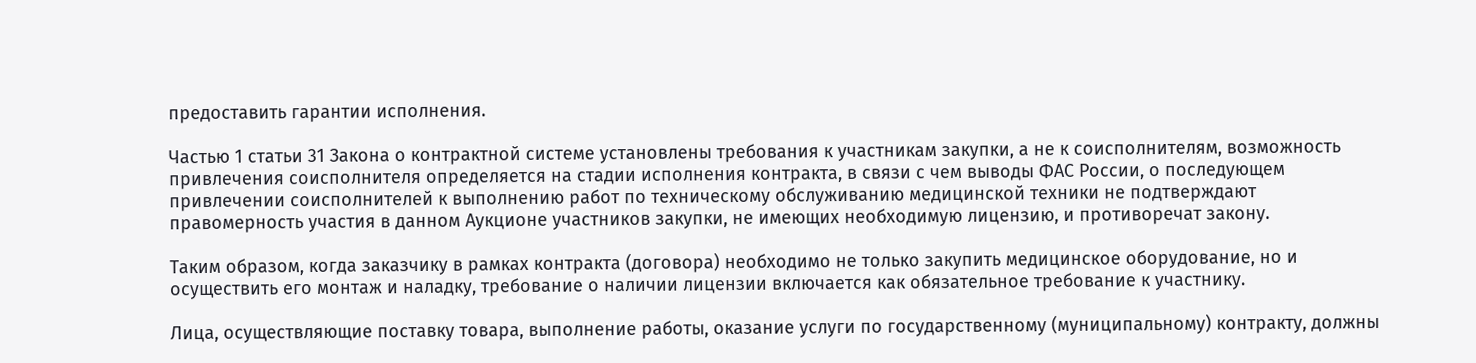предоставить гарантии исполнения.

Частью 1 статьи 31 Закона о контрактной системе установлены требования к участникам закупки, а не к соисполнителям, возможность привлечения соисполнителя определяется на стадии исполнения контракта, в связи с чем выводы ФАС России, о последующем привлечении соисполнителей к выполнению работ по техническому обслуживанию медицинской техники не подтверждают правомерность участия в данном Аукционе участников закупки, не имеющих необходимую лицензию, и противоречат закону.

Таким образом, когда заказчику в рамках контракта (договора) необходимо не только закупить медицинское оборудование, но и осуществить его монтаж и наладку, требование о наличии лицензии включается как обязательное требование к участнику.

Лица, осуществляющие поставку товара, выполнение работы, оказание услуги по государственному (муниципальному) контракту, должны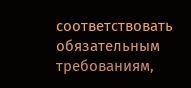соответствовать обязательным требованиям,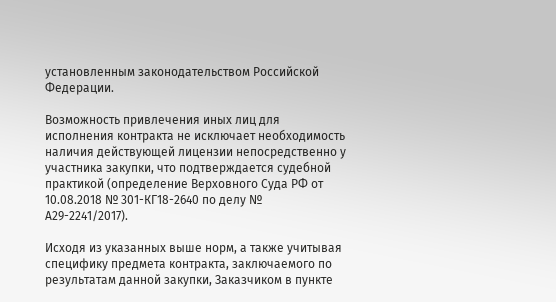установленным законодательством Российской Федерации.

Возможность привлечения иных лиц для исполнения контракта не исключает необходимость наличия действующей лицензии непосредственно у участника закупки, что подтверждается судебной практикой (определение Верховного Суда РФ от 10.08.2018 № 301-КГ18-2640 по делу № А29-2241/2017).

Исходя из указанных выше норм, а также учитывая специфику предмета контракта, заключаемого по результатам данной закупки, Заказчиком в пункте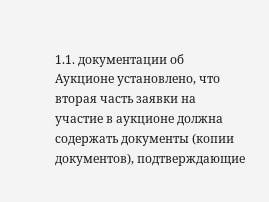1.1. документации об Аукционе установлено, что вторая часть заявки на участие в аукционе должна содержать документы (копии документов), подтверждающие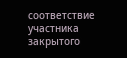соответствие участника закрытого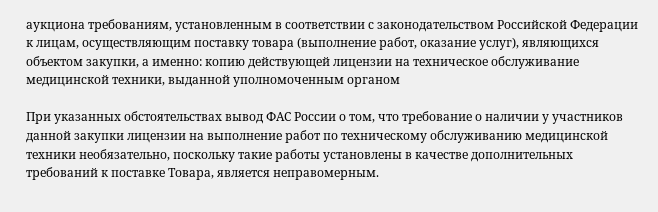аукциона требованиям, установленным в соответствии с законодательством Российской Федерации к лицам, осуществляющим поставку товара (выполнение работ, оказание услуг), являющихся объектом закупки, а именно: копию действующей лицензии на техническое обслуживание медицинской техники, выданной уполномоченным органом

При указанных обстоятельствах вывод ФАС России о том, что требование о наличии у участников данной закупки лицензии на выполнение работ по техническому обслуживанию медицинской техники необязательно, поскольку такие работы установлены в качестве дополнительных требований к поставке Товара, является неправомерным.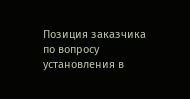Позиция заказчика по вопросу установления в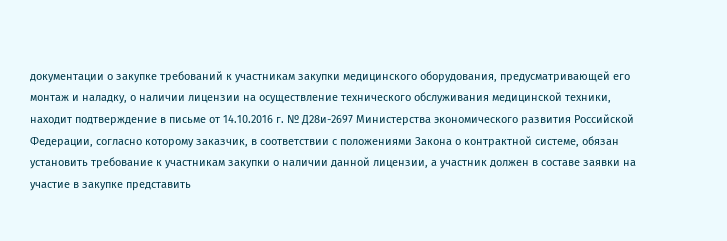документации о закупке требований к участникам закупки медицинского оборудования, предусматривающей его монтаж и наладку, о наличии лицензии на осуществление технического обслуживания медицинской техники, находит подтверждение в письме от 14.10.2016 г. № Д28и-2697 Министерства экономического развития Российской Федерации, согласно которому заказчик, в соответствии с положениями Закона о контрактной системе, обязан установить требование к участникам закупки о наличии данной лицензии, а участник должен в составе заявки на участие в закупке представить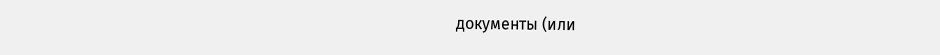документы (или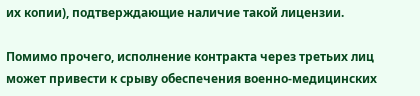их копии), подтверждающие наличие такой лицензии.

Помимо прочего, исполнение контракта через третьих лиц может привести к срыву обеспечения военно-медицинских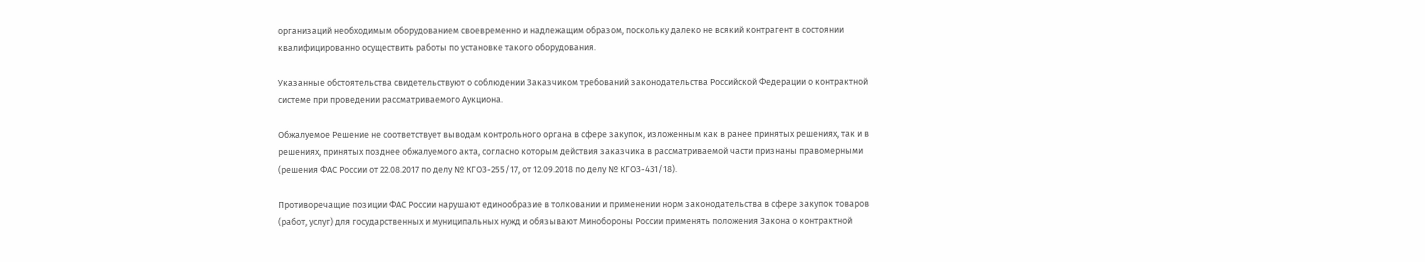организаций необходимым оборудованием своевременно и надлежащим образом, поскольку далеко не всякий контрагент в состоянии квалифицированно осуществить работы по установке такого оборудования.

Указанные обстоятельства свидетельствуют о соблюдении Заказчиком требований законодательства Российской Федерации о контрактной системе при проведении рассматриваемого Аукциона.

Обжалуемое Решение не соответствует выводам контрольного органа в сфере закупок, изложенным как в ранее принятых решениях, так и в решениях, принятых позднее обжалуемого акта, согласно которым действия заказчика в рассматриваемой части признаны правомерными (решения ФАС России от 22.08.2017 по делу № КГОЗ-255/17, от 12.09.2018 по делу № КГОЗ-431/18).

Противоречащие позиции ФАС России нарушают единообразие в толковании и применении норм законодательства в сфере закупок товаров (работ, услуг) для государственных и муниципальных нужд и обязывают Минобороны России применять положения Закона о контрактной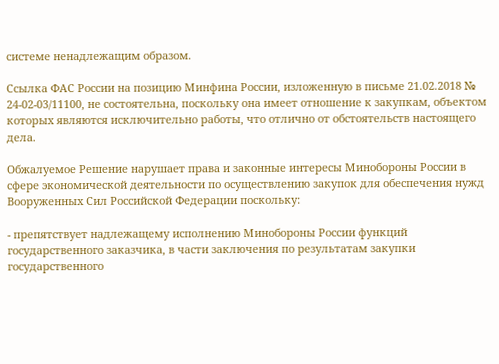системе ненадлежащим образом.

Ссылка ФАС России на позицию Минфина России, изложенную в письме 21.02.2018 № 24-02-03/11100, не состоятельна, поскольку она имеет отношение к закупкам, объектом которых являются исключительно работы, что отлично от обстоятельств настоящего дела.

Обжалуемое Решение нарушает права и законные интересы Минобороны России в сфере экономической деятельности по осуществлению закупок для обеспечения нужд Вооруженных Сил Российской Федерации поскольку:

- препятствует надлежащему исполнению Минобороны России функций государственного заказчика, в части заключения по результатам закупки государственного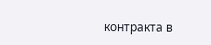контракта в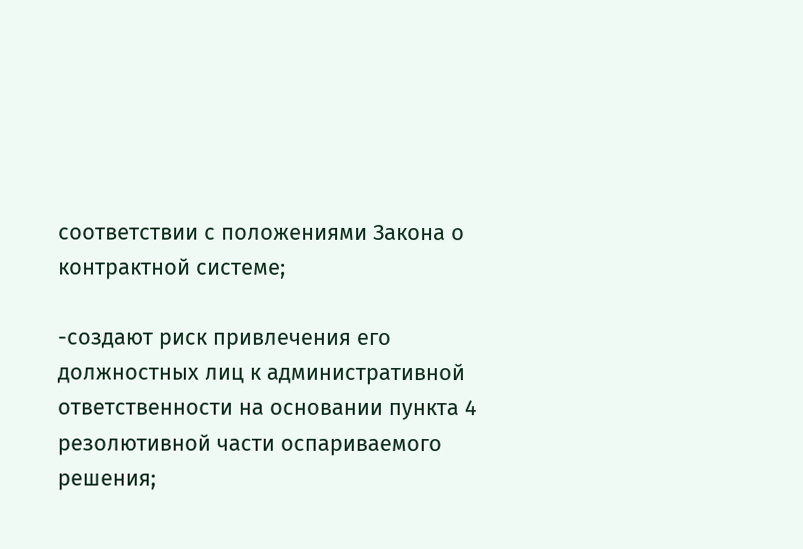соответствии с положениями Закона о контрактной системе;

-создают риск привлечения его должностных лиц к административной ответственности на основании пункта 4 резолютивной части оспариваемого решения;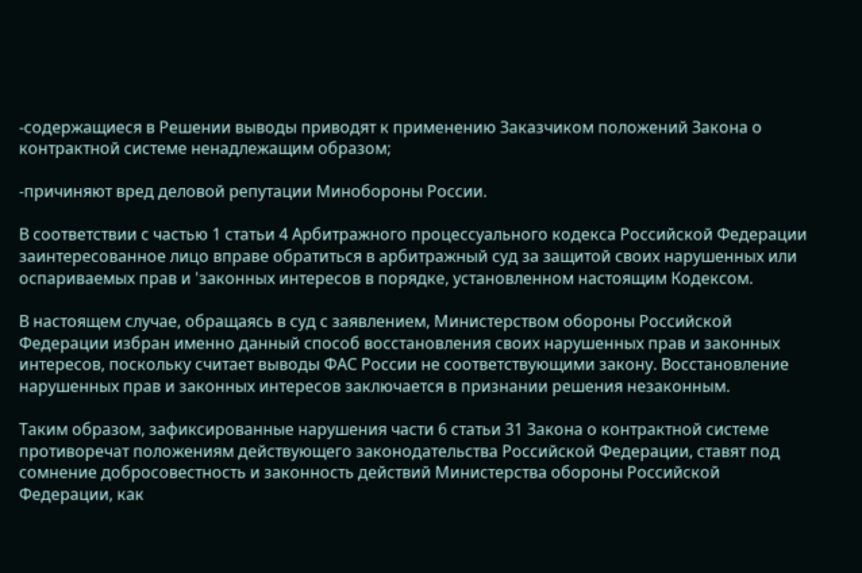-содержащиеся в Решении выводы приводят к применению Заказчиком положений Закона о контрактной системе ненадлежащим образом;

-причиняют вред деловой репутации Минобороны России.

В соответствии с частью 1 статьи 4 Арбитражного процессуального кодекса Российской Федерации заинтересованное лицо вправе обратиться в арбитражный суд за защитой своих нарушенных или оспариваемых прав и 'законных интересов в порядке, установленном настоящим Кодексом.

В настоящем случае, обращаясь в суд с заявлением, Министерством обороны Российской Федерации избран именно данный способ восстановления своих нарушенных прав и законных интересов, поскольку считает выводы ФАС России не соответствующими закону. Восстановление нарушенных прав и законных интересов заключается в признании решения незаконным.

Таким образом, зафиксированные нарушения части 6 статьи 31 Закона о контрактной системе противоречат положениям действующего законодательства Российской Федерации, ставят под сомнение добросовестность и законность действий Министерства обороны Российской Федерации, как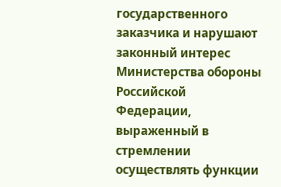государственного заказчика и нарушают законный интерес Министерства обороны Российской Федерации, выраженный в стремлении осуществлять функции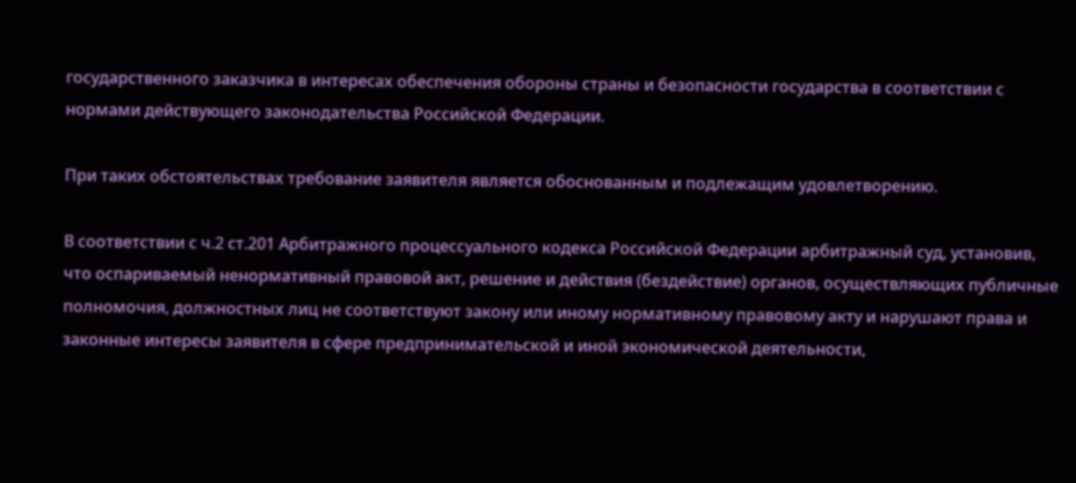государственного заказчика в интересах обеспечения обороны страны и безопасности государства в соответствии с нормами действующего законодательства Российской Федерации.

При таких обстоятельствах требование заявителя является обоснованным и подлежащим удовлетворению.

В соответствии с ч.2 ст.201 Арбитражного процессуального кодекса Российской Федерации арбитражный суд, установив, что оспариваемый ненормативный правовой акт, решение и действия (бездействие) органов, осуществляющих публичные полномочия, должностных лиц не соответствуют закону или иному нормативному правовому акту и нарушают права и законные интересы заявителя в сфере предпринимательской и иной экономической деятельности,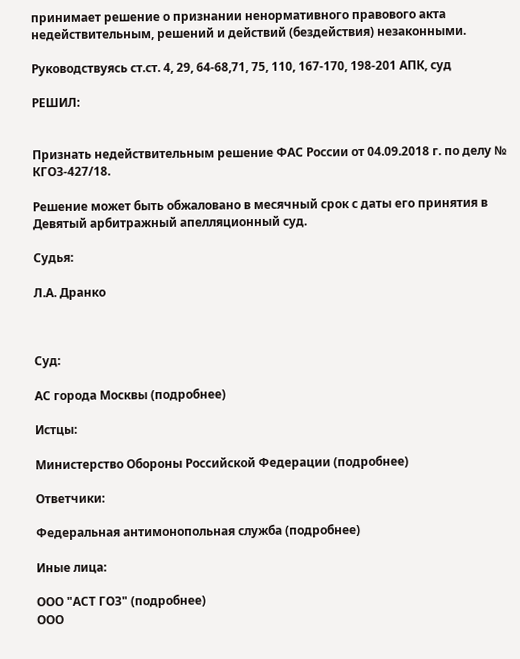принимает решение о признании ненормативного правового акта недействительным, решений и действий (бездействия) незаконными.

Руководствуясь ст.ст. 4, 29, 64-68,71, 75, 110, 167-170, 198-201 АПК, суд

РЕШИЛ:


Признать недействительным решение ФАС России от 04.09.2018 г. по делу № КГОЗ-427/18.

Решение может быть обжаловано в месячный срок с даты его принятия в Девятый арбитражный апелляционный суд.

Судья:

Л.А. Дранко



Суд:

АС города Москвы (подробнее)

Истцы:

Министерство Обороны Российской Федерации (подробнее)

Ответчики:

Федеральная антимонопольная служба (подробнее)

Иные лица:

ООО "АСТ ГОЗ" (подробнее)
ООО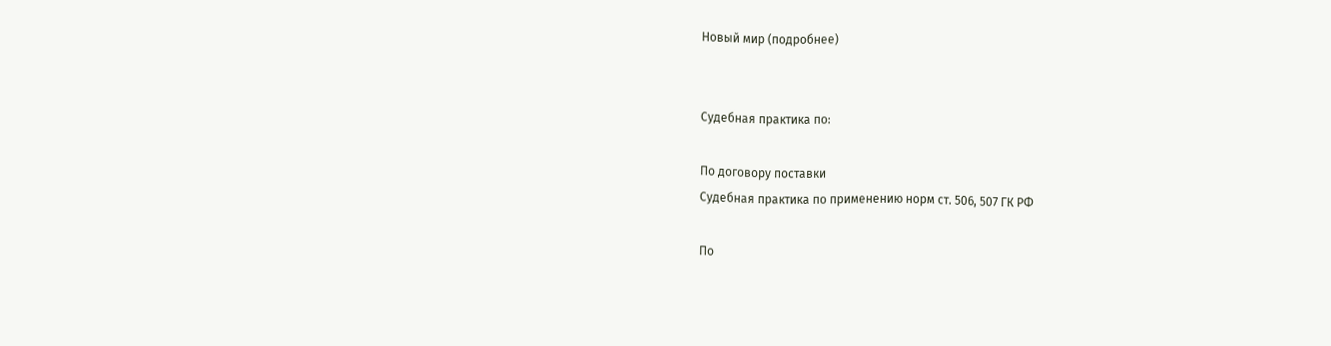Новый мир (подробнее)


Судебная практика по:

По договору поставки
Судебная практика по применению норм ст. 506, 507 ГК РФ

По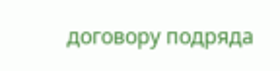договору подряда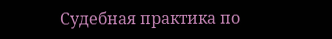Судебная практика по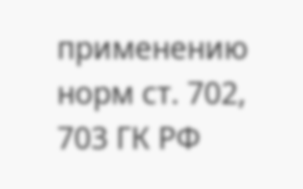применению норм ст. 702, 703 ГК РФ